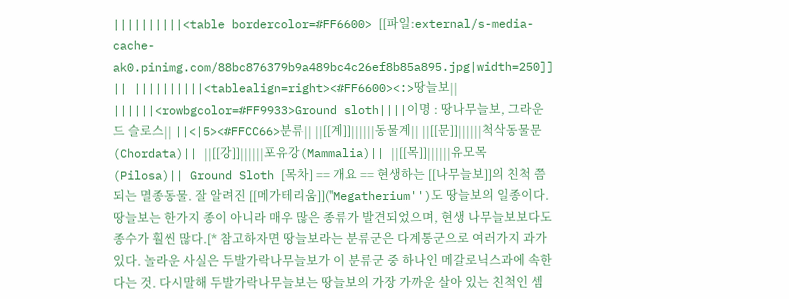||||||||||<table bordercolor=#FF6600> [[파일:external/s-media-cache-ak0.pinimg.com/88bc876379b9a489bc4c26ef8b85a895.jpg|width=250]] || ||||||||||<tablealign=right><#FF6600><:>땅늘보|| ||||||<rowbgcolor=#FF9933>Ground sloth||||이명 : 땅나무늘보, 그라운드 슬로스|| ||<|5><#FFCC66>분류|| ||[[계]]||||||동물계|| ||[[문]]||||||척삭동물문(Chordata)|| ||[[강]]||||||포유강(Mammalia)|| ||[[목]]||||||유모목(Pilosa)|| Ground Sloth [목차] == 개요 == 현생하는 [[나무늘보]]의 친척 쯤 되는 멸종동물. 잘 알려진 [[메가테리움]](''Megatherium'')도 땅늘보의 일종이다. 땅늘보는 한가지 종이 아니라 매우 많은 종류가 발견되었으며, 현생 나무늘보보다도 종수가 훨씬 많다.[* 참고하자면 땅늘보라는 분류군은 다계통군으로 여러가지 과가 있다. 놀라운 사실은 두발가락나무늘보가 이 분류군 중 하나인 메갈로닉스과에 속한다는 것. 다시말해 두발가락나무늘보는 땅늘보의 가장 가까운 살아 있는 친척인 셈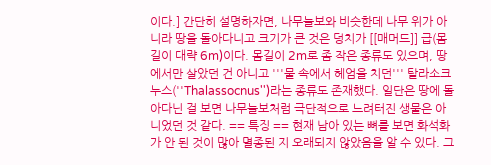이다.] 간단히 설명하자면, 나무늘보와 비슷한데 나무 위가 아니라 땅을 돌아다니고 크기가 큰 것은 덩치가 [[매머드]] 급(몸길이 대략 6m)이다. 몸길이 2m로 좀 작은 종류도 있으며, 땅에서만 살았던 건 아니고 '''물 속에서 헤엄을 치던''' 탈라소크누스(''Thalassocnus'')라는 종류도 존재했다. 일단은 땅에 돌아다닌 걸 보면 나무늘보처럼 극단적으로 느려터진 생물은 아니었던 것 같다. == 특징 == 현재 남아 있는 뼈를 보면 화석화가 안 된 것이 많아 멸종된 지 오래되지 않았음을 알 수 있다. 그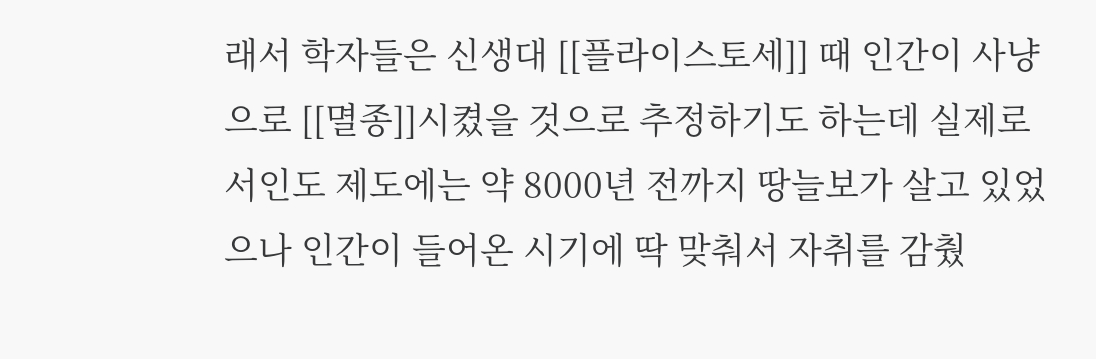래서 학자들은 신생대 [[플라이스토세]] 때 인간이 사냥으로 [[멸종]]시켰을 것으로 추정하기도 하는데 실제로 서인도 제도에는 약 8000년 전까지 땅늘보가 살고 있었으나 인간이 들어온 시기에 딱 맞춰서 자취를 감췄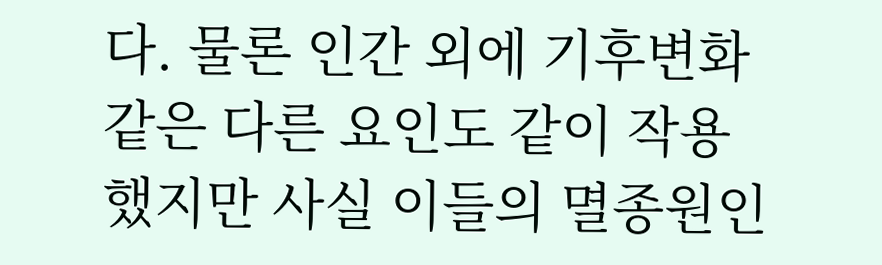다. 물론 인간 외에 기후변화같은 다른 요인도 같이 작용했지만 사실 이들의 멸종원인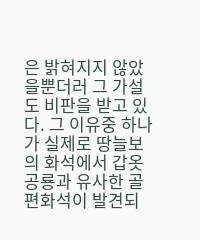은 밝혀지지 않았을뿐더러 그 가설도 비판을 받고 있다. 그 이유중 하나가 실제로 땅늘보의 화석에서 갑옷공룡과 유사한 골편화석이 발견되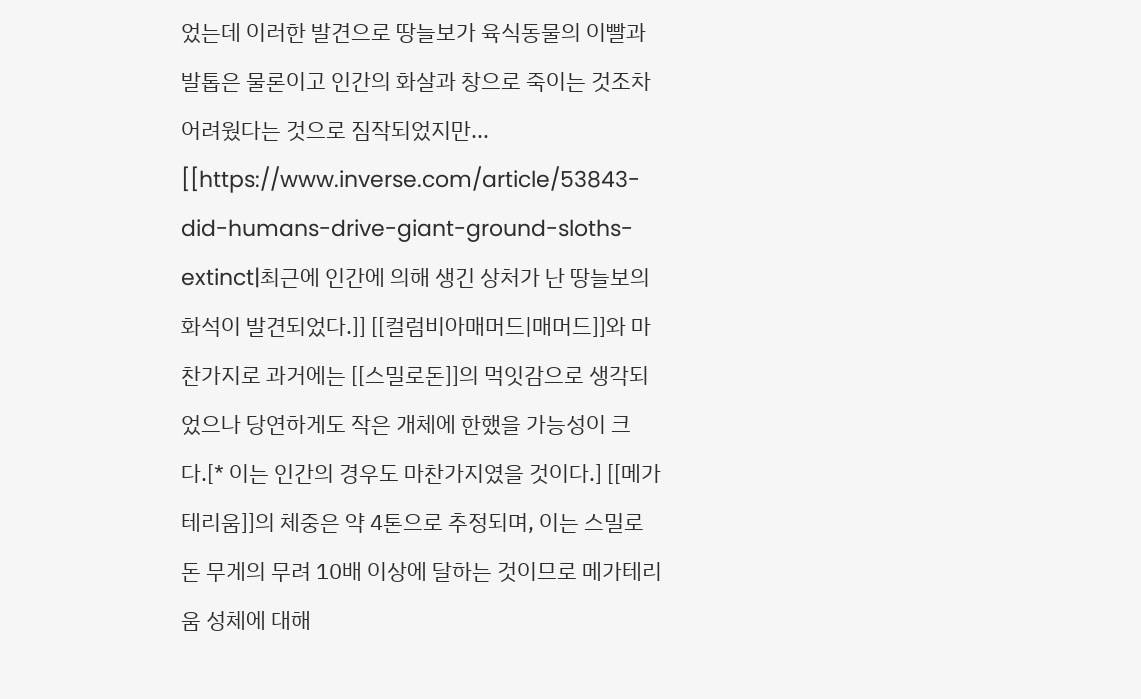었는데 이러한 발견으로 땅늘보가 육식동물의 이빨과 발톱은 물론이고 인간의 화살과 창으로 죽이는 것조차 어려웠다는 것으로 짐작되었지만... [[https://www.inverse.com/article/53843-did-humans-drive-giant-ground-sloths-extinct|최근에 인간에 의해 생긴 상처가 난 땅늘보의 화석이 발견되었다.]] [[컬럼비아매머드|매머드]]와 마찬가지로 과거에는 [[스밀로돈]]의 먹잇감으로 생각되었으나 당연하게도 작은 개체에 한했을 가능성이 크다.[* 이는 인간의 경우도 마찬가지였을 것이다.] [[메가테리움]]의 체중은 약 4톤으로 추정되며, 이는 스밀로돈 무게의 무려 10배 이상에 달하는 것이므로 메가테리움 성체에 대해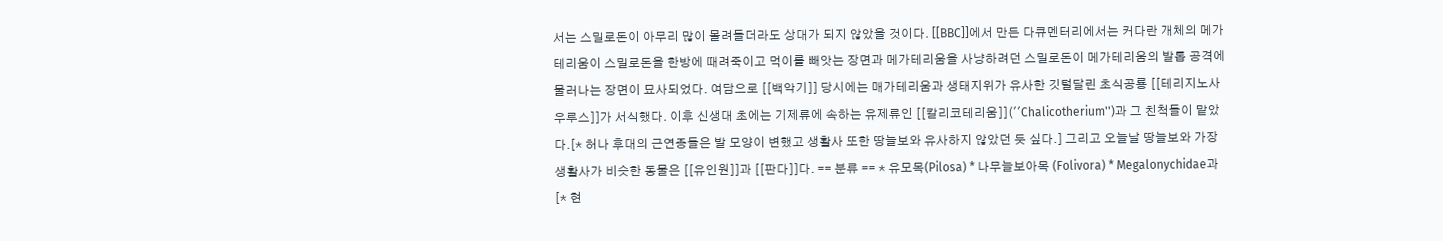서는 스밀로돈이 아무리 많이 몰려들더라도 상대가 되지 않았을 것이다. [[BBC]]에서 만든 다큐멘터리에서는 커다란 개체의 메가테리움이 스밀로돈을 한방에 때려죽이고 먹이를 빼앗는 장면과 메가테리움을 사냥하려던 스밀로돈이 메가테리움의 발톱 공격에 물러나는 장면이 묘사되었다. 여담으로 [[백악기]] 당시에는 매가테리움과 생태지위가 유사한 깃털달린 초식공룡 [[테리지노사우루스]]가 서식했다. 이후 신생대 초에는 기제류에 속하는 유제류인 [[칼리코테리움]](''Chalicotherium'')과 그 친척들이 맡았다.[* 허나 후대의 근연종들은 발 모양이 변했고 생활사 또한 땅늘보와 유사하지 않았던 듯 싶다.] 그리고 오늘날 땅늘보와 가장 생활사가 비슷한 동물은 [[유인원]]과 [[판다]]다. == 분류 == * 유모목(Pilosa) * 나무늘보아목 (Folivora) * Megalonychidae과[* 현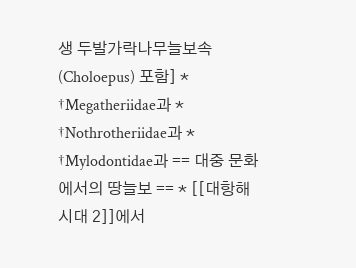생 두발가락나무늘보속(Choloepus) 포함] * †Megatheriidae과 * †Nothrotheriidae과 * †Mylodontidae과 == 대중 문화에서의 땅늘보 == * [[대항해시대 2]]에서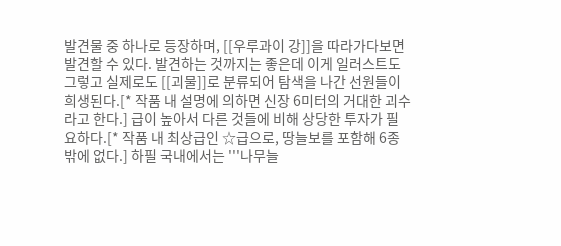발견물 중 하나로 등장하며, [[우루과이 강]]을 따라가다보면 발견할 수 있다. 발견하는 것까지는 좋은데 이게 일러스트도 그렇고 실제로도 [[괴물]]로 분류되어 탐색을 나간 선원들이 희생된다.[* 작품 내 설명에 의하면 신장 6미터의 거대한 괴수라고 한다.] 급이 높아서 다른 것들에 비해 상당한 투자가 필요하다.[* 작품 내 최상급인 ☆급으로, 땅늘보를 포함해 6종밖에 없다.] 하필 국내에서는 '''나무늘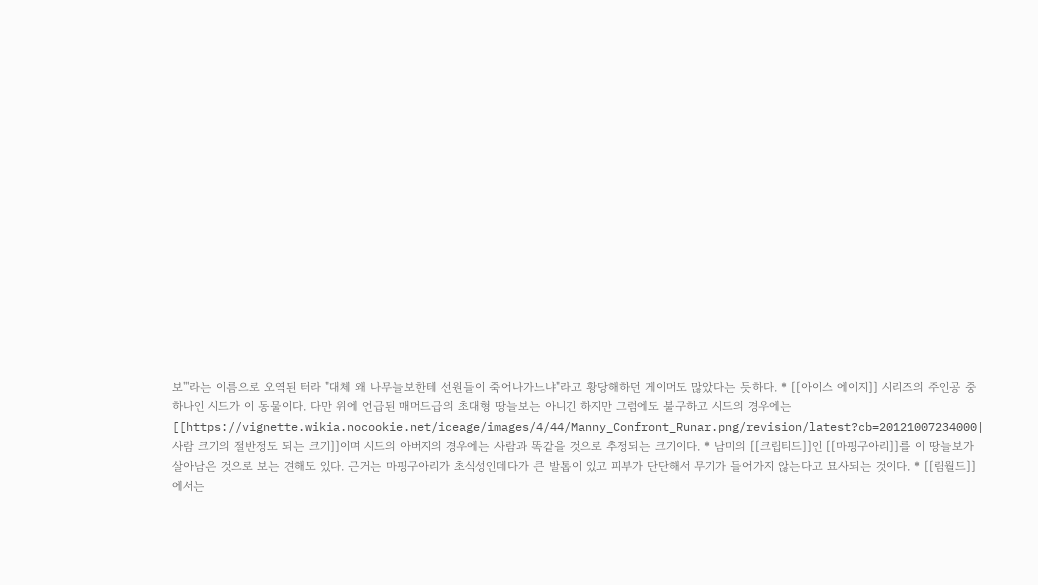보'''라는 이름으로 오역된 터라 "대체 왜 나무늘보한테 선원들이 죽어나가느냐"라고 황당해하던 게이머도 많았다는 듯하다. * [[아이스 에이지]] 시리즈의 주인공 중 하나인 시드가 이 동물이다. 다만 위에 언급된 매머드급의 초대형 땅늘보는 아니긴 하지만 그럼에도 불구하고 시드의 경우에는 [[https://vignette.wikia.nocookie.net/iceage/images/4/44/Manny_Confront_Runar.png/revision/latest?cb=20121007234000|사람 크기의 절반정도 되는 크기]]이며 시드의 아버지의 경우에는 사람과 똑같을 것으로 추정되는 크기이다. * 남미의 [[크립티드]]인 [[마핑구아리]]를 이 땅늘보가 살아남은 것으로 보는 견해도 있다. 근거는 마핑구아리가 초식성인데다가 큰 발톱이 있고 피부가 단단해서 무기가 들어가지 않는다고 묘사되는 것이다. * [[림월드]]에서는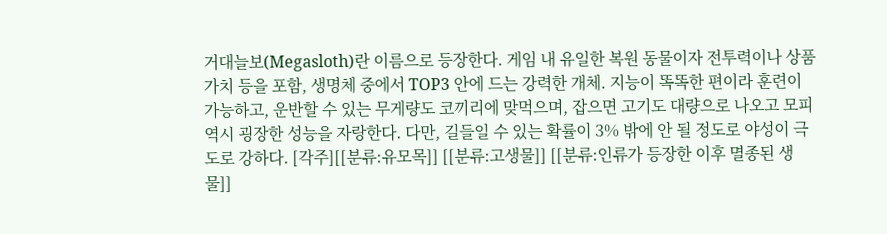거대늘보(Megasloth)란 이름으로 등장한다. 게임 내 유일한 복원 동물이자 전투력이나 상품 가치 등을 포함, 생명체 중에서 TOP3 안에 드는 강력한 개체. 지능이 똑똑한 편이라 훈련이 가능하고, 운반할 수 있는 무게량도 코끼리에 맞먹으며, 잡으면 고기도 대량으로 나오고 모피 역시 굉장한 성능을 자랑한다. 다만, 길들일 수 있는 확률이 3% 밖에 안 될 정도로 야성이 극도로 강하다. [각주][[분류:유모목]] [[분류:고생물]] [[분류:인류가 등장한 이후 멸종된 생물]]